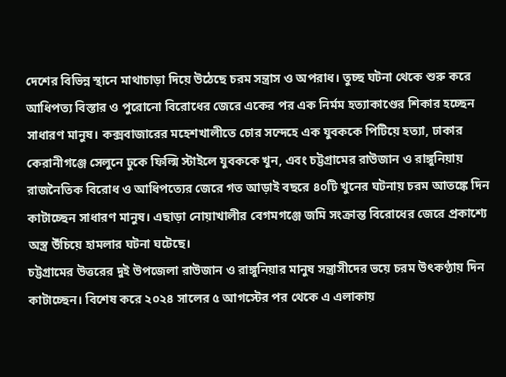দেশের বিভিন্ন স্থানে মাথাচাড়া দিয়ে উঠেছে চরম সন্ত্রাস ও অপরাধ। তুচ্ছ ঘটনা থেকে শুরু করে আধিপত্য বিস্তার ও পুরোনো বিরোধের জেরে একের পর এক নির্মম হত্যাকাণ্ডের শিকার হচ্ছেন সাধারণ মানুষ। কক্সবাজারের মহেশখালীতে চোর সন্দেহে এক যুবককে পিটিয়ে হত্যা, ঢাকার কেরানীগঞ্জে সেলুনে ঢুকে ফিল্মি স্টাইলে যুবককে খুন, এবং চট্টগ্রামের রাউজান ও রাঙ্গুনিয়ায় রাজনৈতিক বিরোধ ও আধিপত্যের জেরে গত আড়াই বছরে ৪০টি খুনের ঘটনায় চরম আতঙ্কে দিন কাটাচ্ছেন সাধারণ মানুষ। এছাড়া নোয়াখালীর বেগমগঞ্জে জমি সংক্রান্ত বিরোধের জেরে প্রকাশ্যে অস্ত্র উঁচিয়ে হামলার ঘটনা ঘটেছে।
চট্টগ্রামের উত্তরের দুই উপজেলা রাউজান ও রাঙ্গুনিয়ার মানুষ সন্ত্রাসীদের ভয়ে চরম উৎকণ্ঠায় দিন কাটাচ্ছেন। বিশেষ করে ২০২৪ সালের ৫ আগস্টের পর থেকে এ এলাকায়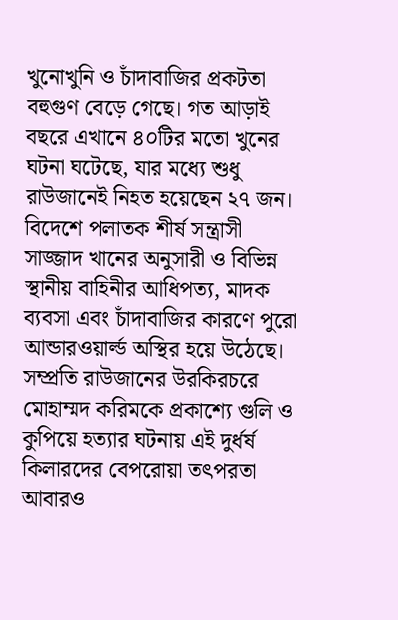খুনোখুনি ও চাঁদাবাজির প্রকটতা বহুগুণ বেড়ে গেছে। গত আড়াই বছরে এখানে ৪০টির মতো খুনের ঘটনা ঘটেছে, যার মধ্যে শুধু রাউজানেই নিহত হয়েছেন ২৭ জন। বিদেশে পলাতক শীর্ষ সন্ত্রাসী সাজ্জাদ খানের অনুসারী ও বিভিন্ন স্থানীয় বাহিনীর আধিপত্য, মাদক ব্যবসা এবং চাঁদাবাজির কারণে পুরো আন্ডারওয়ার্ল্ড অস্থির হয়ে উঠেছে। সম্প্রতি রাউজানের উরকিরচরে মোহাম্মদ করিমকে প্রকাশ্যে গুলি ও কুপিয়ে হত্যার ঘটনায় এই দুর্ধর্ষ কিলারদের বেপরোয়া তৎপরতা আবারও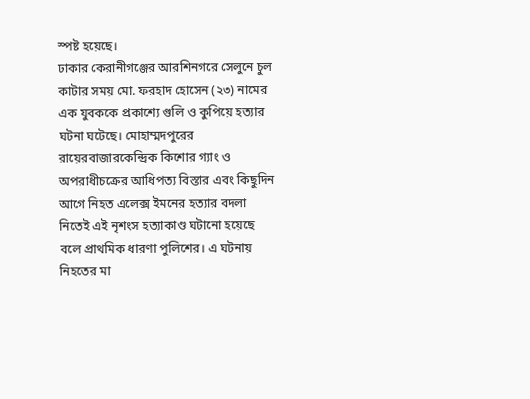স্পষ্ট হয়েছে।
ঢাকার কেরানীগঞ্জের আরশিনগরে সেলুনে চুল কাটার সময় মো. ফরহাদ হোসেন (২৩) নামের এক যুবককে প্রকাশ্যে গুলি ও কুপিয়ে হত্যার ঘটনা ঘটেছে। মোহাম্মদপুরের রায়েরবাজারকেন্দ্রিক কিশোর গ্যাং ও অপরাধীচক্রের আধিপত্য বিস্তার এবং কিছুদিন আগে নিহত এলেক্স ইমনের হত্যার বদলা নিতেই এই নৃশংস হত্যাকাণ্ড ঘটানো হয়েছে বলে প্রাথমিক ধারণা পুলিশের। এ ঘটনায় নিহতের মা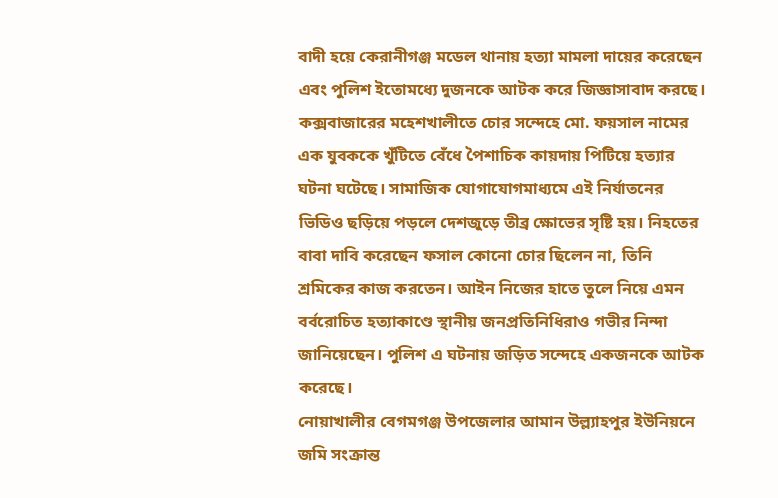বাদী হয়ে কেরানীগঞ্জ মডেল থানায় হত্যা মামলা দায়ের করেছেন এবং পুলিশ ইতোমধ্যে দুজনকে আটক করে জিজ্ঞাসাবাদ করছে।
কক্সবাজারের মহেশখালীতে চোর সন্দেহে মো. ফয়সাল নামের এক যুবককে খুঁটিতে বেঁধে পৈশাচিক কায়দায় পিটিয়ে হত্যার ঘটনা ঘটেছে। সামাজিক যোগাযোগমাধ্যমে এই নির্যাতনের ভিডিও ছড়িয়ে পড়লে দেশজুড়ে তীব্র ক্ষোভের সৃষ্টি হয়। নিহতের বাবা দাবি করেছেন ফসাল কোনো চোর ছিলেন না, তিনি শ্রমিকের কাজ করতেন। আইন নিজের হাতে তুলে নিয়ে এমন বর্বরোচিত হত্যাকাণ্ডে স্থানীয় জনপ্রতিনিধিরাও গভীর নিন্দা জানিয়েছেন। পুলিশ এ ঘটনায় জড়িত সন্দেহে একজনকে আটক করেছে।
নোয়াখালীর বেগমগঞ্জ উপজেলার আমান উল্ল্যাহপুর ইউনিয়নে জমি সংক্রান্ত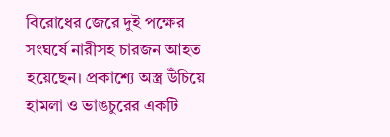বিরোধের জেরে দুই পক্ষের সংঘর্ষে নারীসহ চারজন আহত হয়েছেন। প্রকাশ্যে অস্ত্র উঁচিয়ে হামলা ও ভাঙচুরের একটি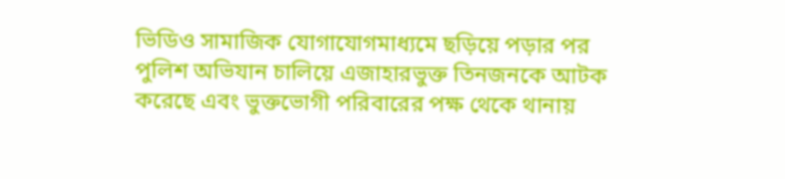ভিডিও সামাজিক যোগাযোগমাধ্যমে ছড়িয়ে পড়ার পর পুলিশ অভিযান চালিয়ে এজাহারভুক্ত তিনজনকে আটক করেছে এবং ভুক্তভোগী পরিবারের পক্ষ থেকে থানায়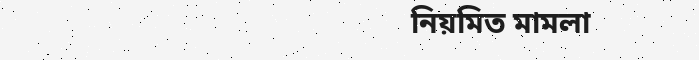নিয়মিত মামলা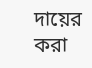দায়ের করা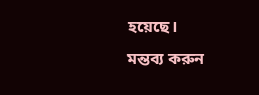হয়েছে।
মন্তব্য করুন